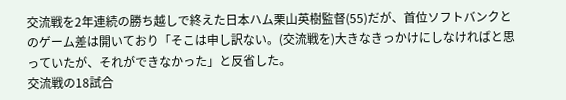交流戦を2年連続の勝ち越しで終えた日本ハム栗山英樹監督(55)だが、首位ソフトバンクとのゲーム差は開いており「そこは申し訳ない。(交流戦を)大きなきっかけにしなければと思っていたが、それができなかった」と反省した。
交流戦の18試合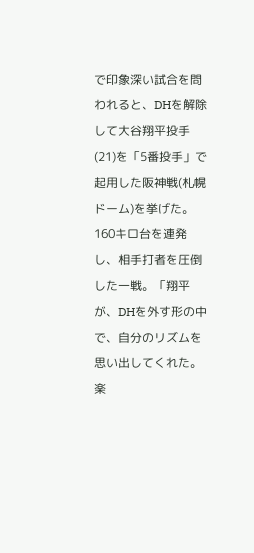で印象深い試合を問われると、DHを解除して大谷翔平投手(21)を「5番投手」で起用した阪神戦(札幌ドーム)を挙げた。160キロ台を連発し、相手打者を圧倒した一戦。「翔平が、DHを外す形の中で、自分のリズムを思い出してくれた。楽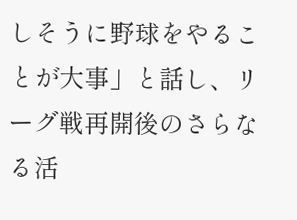しそうに野球をやることが大事」と話し、リーグ戦再開後のさらなる活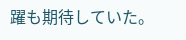躍も期待していた。